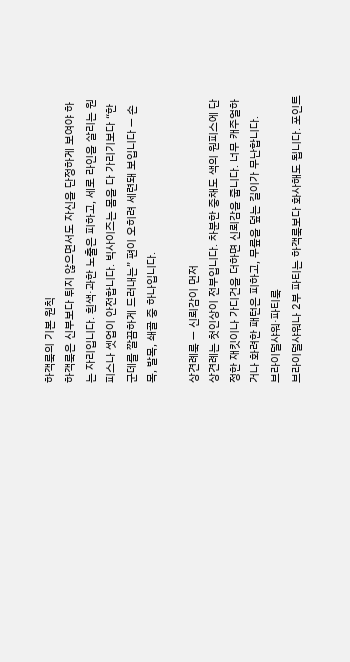하객룩의 기본 원칙
하객룩은 신부보다 튀지 않으면서도 자신을 단정하게 보여야 하는 자리입니다. 흰색·과한 노출은 피하고, 세로 라인을 살리는 원피스나 셋업이 안전합니다. 빅사이즈는 몸을 다 가리기보다 “한 군데를 깔끔하게 드러내는” 편이 오히려 세련돼 보입니다 — 손목, 발목, 쇄골 중 하나입니다.

상견례룩 — 신뢰감이 먼저
상견례는 첫인상이 전부입니다. 차분한 중채도 색의 원피스에 단정한 재킷이나 가디건을 더하면 신뢰감을 줍니다. 너무 캐주얼하거나 화려한 패턴은 피하고, 무릎을 덮는 길이가 무난합니다.
브라이덜샤워·파티룩
브라이덜샤워나 2부 파티는 하객룩보다 화사해도 됩니다. 포인트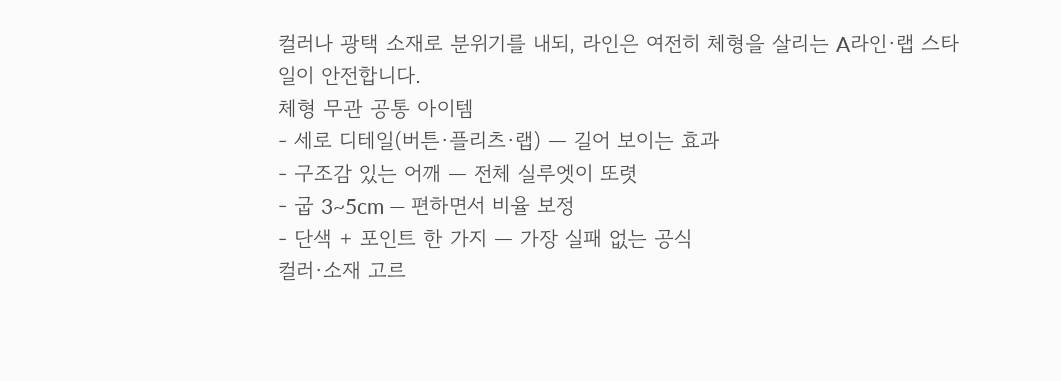컬러나 광택 소재로 분위기를 내되, 라인은 여전히 체형을 살리는 A라인·랩 스타일이 안전합니다.
체형 무관 공통 아이템
- 세로 디테일(버튼·플리츠·랩) — 길어 보이는 효과
- 구조감 있는 어깨 — 전체 실루엣이 또렷
- 굽 3~5cm — 편하면서 비율 보정
- 단색 + 포인트 한 가지 — 가장 실패 없는 공식
컬러·소재 고르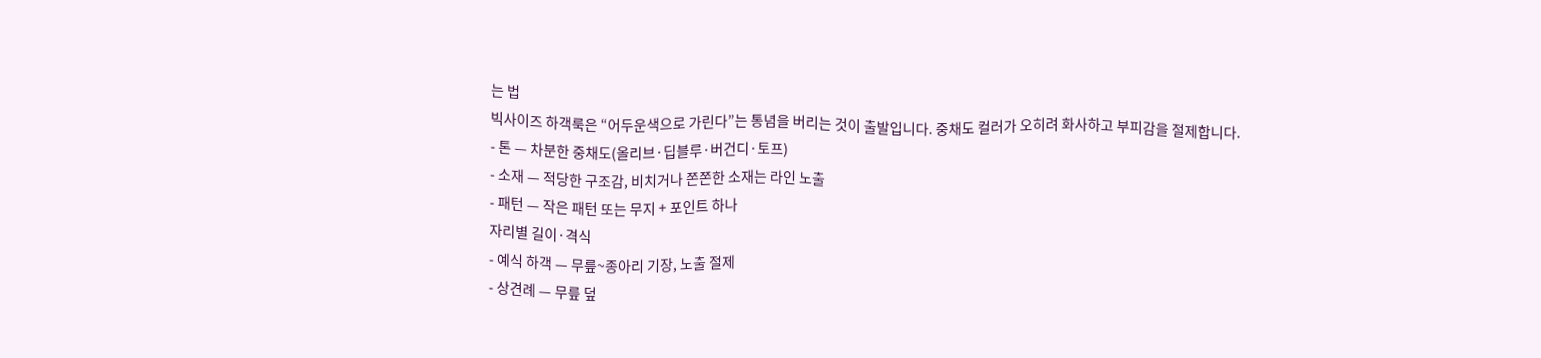는 법
빅사이즈 하객룩은 “어두운색으로 가린다”는 통념을 버리는 것이 출발입니다. 중채도 컬러가 오히려 화사하고 부피감을 절제합니다.
- 톤 — 차분한 중채도(올리브·딥블루·버건디·토프)
- 소재 — 적당한 구조감, 비치거나 쫀쫀한 소재는 라인 노출
- 패턴 — 작은 패턴 또는 무지 + 포인트 하나
자리별 길이·격식
- 예식 하객 — 무릎~종아리 기장, 노출 절제
- 상견례 — 무릎 덮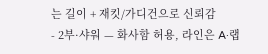는 길이 + 재킷/가디건으로 신뢰감
- 2부·샤워 — 화사함 허용, 라인은 A·랩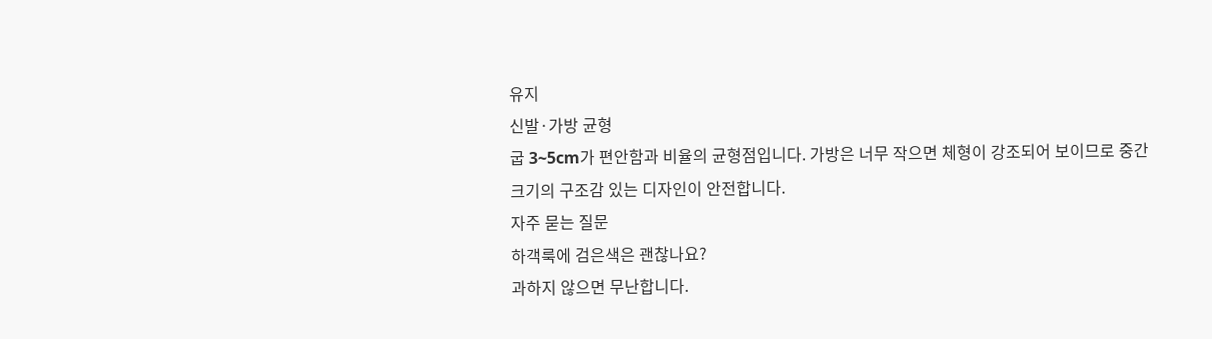유지
신발·가방 균형
굽 3~5cm가 편안함과 비율의 균형점입니다. 가방은 너무 작으면 체형이 강조되어 보이므로 중간 크기의 구조감 있는 디자인이 안전합니다.
자주 묻는 질문
하객룩에 검은색은 괜찮나요?
과하지 않으면 무난합니다.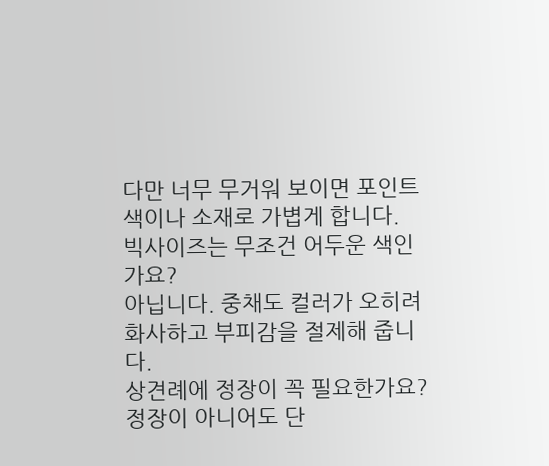다만 너무 무거워 보이면 포인트 색이나 소재로 가볍게 합니다.
빅사이즈는 무조건 어두운 색인가요?
아닙니다. 중채도 컬러가 오히려 화사하고 부피감을 절제해 줍니다.
상견례에 정장이 꼭 필요한가요?
정장이 아니어도 단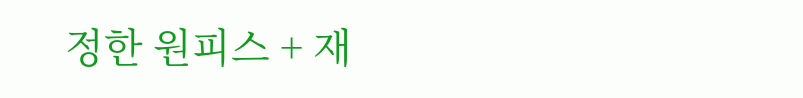정한 원피스 + 재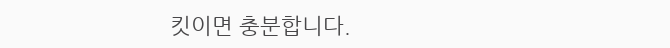킷이면 충분합니다.